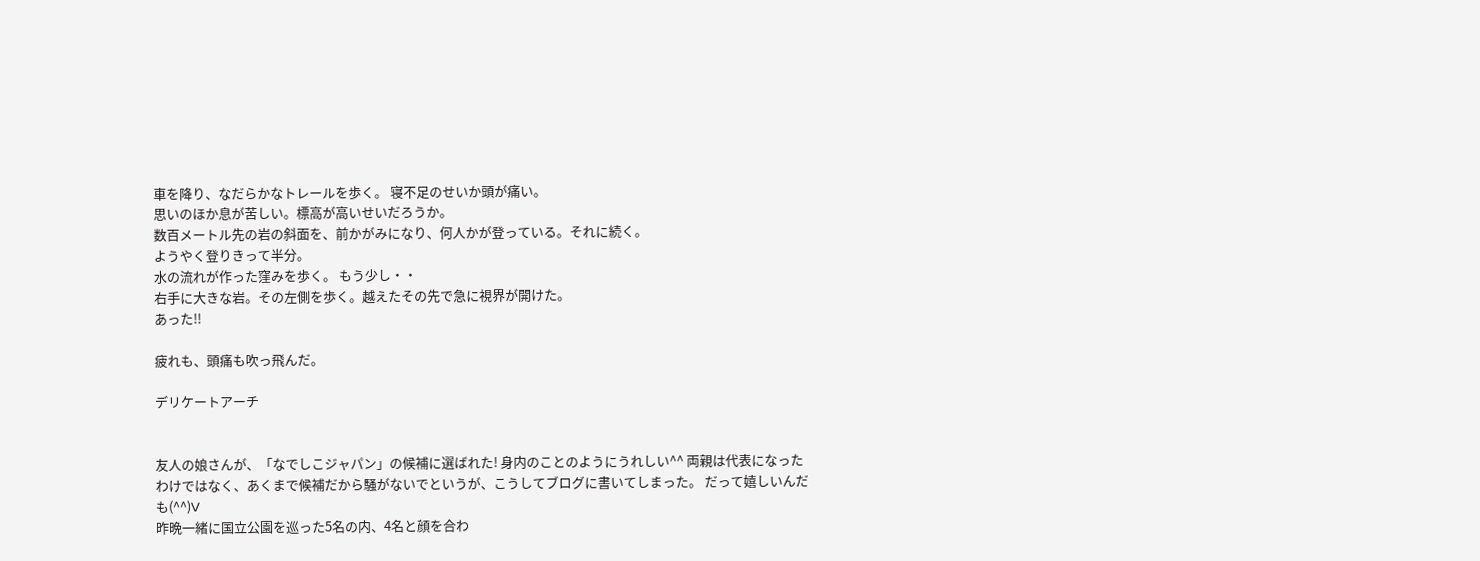車を降り、なだらかなトレールを歩く。 寝不足のせいか頭が痛い。
思いのほか息が苦しい。標高が高いせいだろうか。
数百メートル先の岩の斜面を、前かがみになり、何人かが登っている。それに続く。
ようやく登りきって半分。
水の流れが作った窪みを歩く。 もう少し・・
右手に大きな岩。その左側を歩く。越えたその先で急に視界が開けた。
あった!!

疲れも、頭痛も吹っ飛んだ。

デリケートアーチ


友人の娘さんが、「なでしこジャパン」の候補に選ばれた! 身内のことのようにうれしい^^ 両親は代表になったわけではなく、あくまで候補だから騒がないでというが、こうしてブログに書いてしまった。 だって嬉しいんだも(^^)V
昨晩一緒に国立公園を巡った5名の内、4名と顔を合わ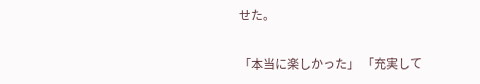せた。

「本当に楽しかった」 「充実して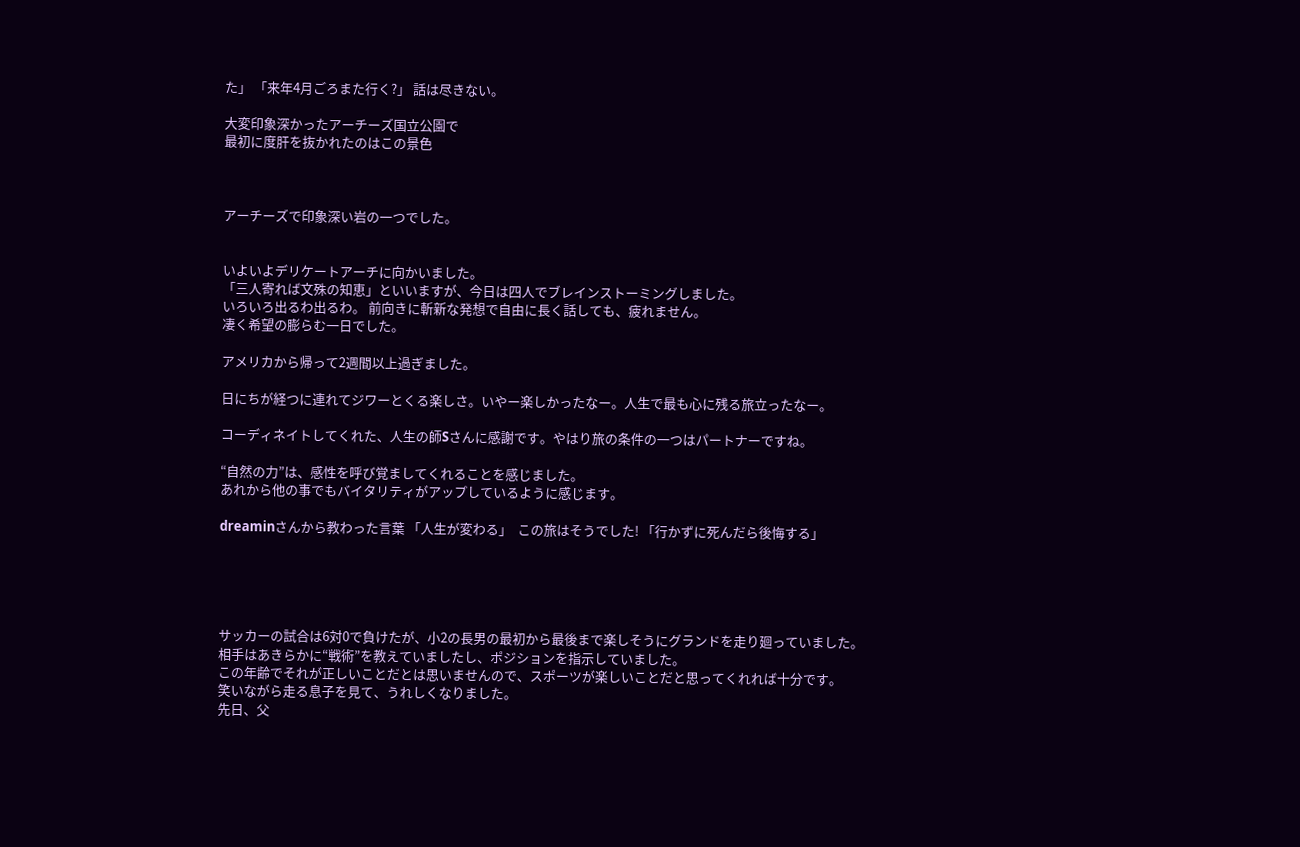た」 「来年4月ごろまた行く?」 話は尽きない。

大変印象深かったアーチーズ国立公園で
最初に度肝を抜かれたのはこの景色



アーチーズで印象深い岩の一つでした。


いよいよデリケートアーチに向かいました。
「三人寄れば文殊の知恵」といいますが、今日は四人でブレインストーミングしました。
いろいろ出るわ出るわ。 前向きに斬新な発想で自由に長く話しても、疲れません。
凄く希望の膨らむ一日でした。

アメリカから帰って2週間以上過ぎました。

日にちが経つに連れてジワーとくる楽しさ。いやー楽しかったなー。人生で最も心に残る旅立ったなー。

コーディネイトしてくれた、人生の師Sさんに感謝です。やはり旅の条件の一つはパートナーですね。

“自然の力”は、感性を呼び覚ましてくれることを感じました。
あれから他の事でもバイタリティがアップしているように感じます。

dreaminさんから教わった言葉 「人生が変わる」  この旅はそうでした! 「行かずに死んだら後悔する」





サッカーの試合は6対0で負けたが、小2の長男の最初から最後まで楽しそうにグランドを走り廻っていました。
相手はあきらかに“戦術”を教えていましたし、ポジションを指示していました。
この年齢でそれが正しいことだとは思いませんので、スポーツが楽しいことだと思ってくれれば十分です。
笑いながら走る息子を見て、うれしくなりました。
先日、父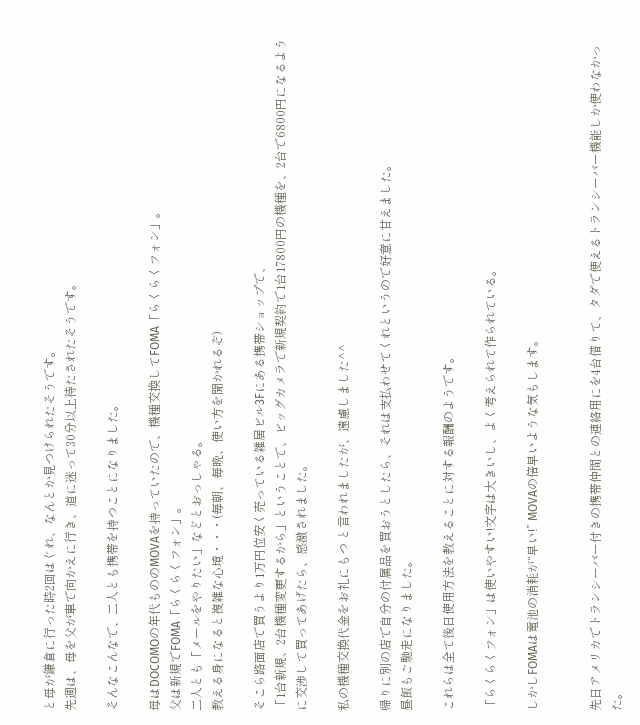と母が鎌倉に行った時2回はぐれ、なんとか見つけられたそうです。
先週は、母を父が車で向かえに行き、道に迷って30分以上待たされたそうです。

そんなこんなで、二人とも携帯を持つことになりました。

母はDOCOMOの年代もののMOVAを持っていたので、機種交換してFOMA「らくらくフォン」。
父は新規でFOMA「らくらくフォン」。
二人とも「メールをやりたい」などとおっしゃる。
教える身になると複雑な心境・・・(毎朝、毎晩、使い方を聞かれるぞ)

そこら路面店で買うより1万円位安く売っている雑居ビル3Fにある携帯ショップで、
「1台新規、2台機種変更するから」ということで、ビッグカメラで新規契約で1台17800円の機種を、2台で6800円になるように交渉して買ってあげたら、感激されました。

私の機種交換代金をお礼にもつ と言われましたが、遠慮しました^^

帰りに別の店で自分の付属品を買おうとしたら、それは支払わせてくれというので好意に甘えました。
昼飯もご馳走になりました。

これらは全て後日使用方法を教えることに対する報酬のようです。

「らくらくフォン」は使いやすい!文字は大きいし、よく考えられて作られている。

しかしFOMAは電池の消耗が“早い!” MOVAの倍早いような気もします。


先日アメリカでトランシーバー付きの携帯仲間との連絡用にを4台借りて、タダで使えるトランシーバー機能しか使わなかった。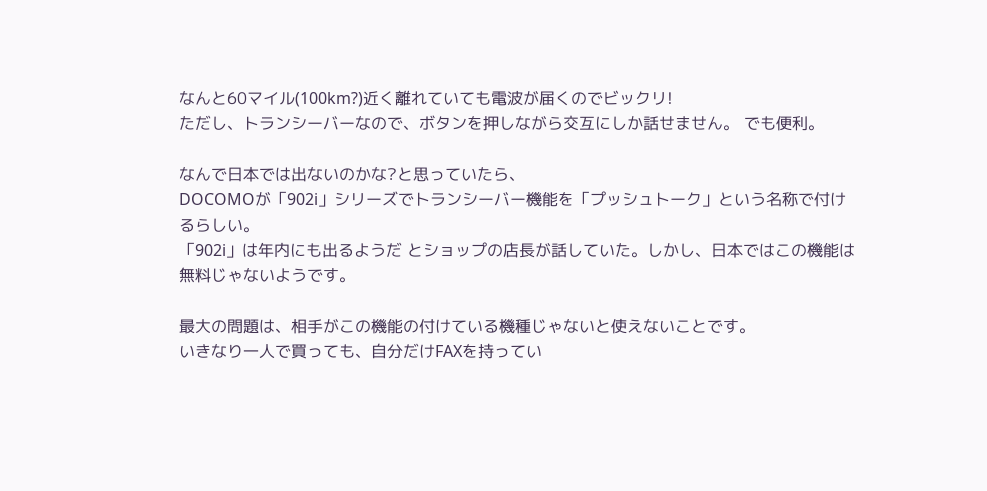なんと60マイル(100km?)近く離れていても電波が届くのでビックリ!
ただし、トランシーバーなので、ボタンを押しながら交互にしか話せません。 でも便利。

なんで日本では出ないのかな?と思っていたら、
DOCOMOが「902i」シリーズでトランシーバー機能を「プッシュトーク」という名称で付けるらしい。
「902i」は年内にも出るようだ とショップの店長が話していた。しかし、日本ではこの機能は無料じゃないようです。

最大の問題は、相手がこの機能の付けている機種じゃないと使えないことです。
いきなり一人で買っても、自分だけFAXを持ってい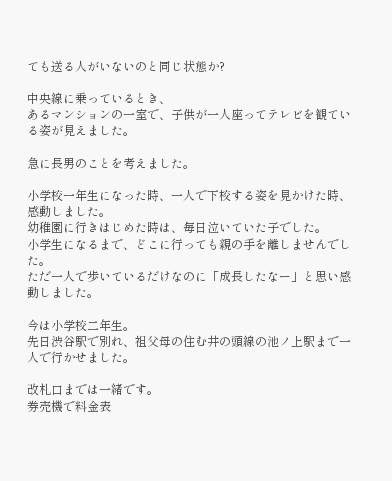ても送る人がいないのと同じ状態か?

中央線に乗っているとき、
あるマンションの一室で、子供が一人座ってテレビを観ている姿が見えました。

急に長男のことを考えました。

小学校一年生になった時、一人で下校する姿を見かけた時、感動しました。
幼稚園に行きはじめた時は、毎日泣いていた子でした。
小学生になるまで、どこに行っても親の手を離しませんでした。
ただ一人で歩いているだけなのに「成長したなー」と思い感動しました。

今は小学校二年生。
先日渋谷駅で別れ、祖父母の住む井の頭線の池ノ上駅まで一人で行かせました。

改札口までは一緒です。
券売機で料金表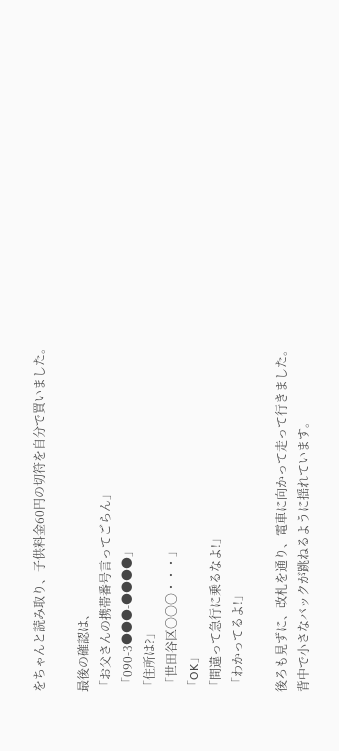をちゃんと読み取り、子供料金60円の切符を自分で買いました。

最後の確認は、
「お父さんの携帯番号言ってごらん」
 「090-3●●●-●●●●」
「住所は?」
 「世田谷区〇〇〇・・・」
「OK」
「間違って急行に乗るなよ!」
 「わかってるよ!」

後ろも見ずに、改札を通り、電車に向かって走って行きました。
背中で小さなバックが跳ねるように揺れています。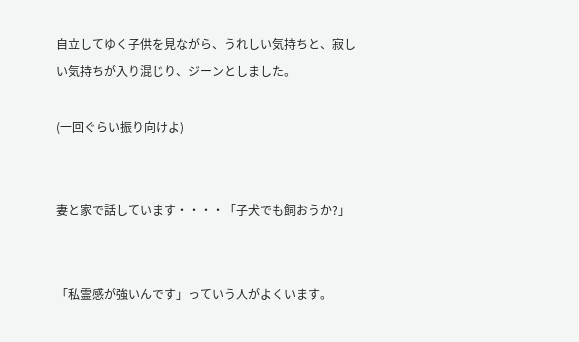自立してゆく子供を見ながら、うれしい気持ちと、寂しい気持ちが入り混じり、ジーンとしました。

(一回ぐらい振り向けよ)


妻と家で話しています・・・・「子犬でも飼おうか?」


「私霊感が強いんです」っていう人がよくいます。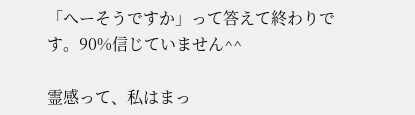「へーそうですか」って答えて終わりです。90%信じていません^^

霊感って、私はまっ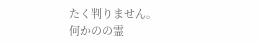たく判りません。
何かのの霊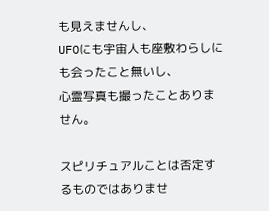も見えませんし、
UFOにも宇宙人も座敷わらしにも会ったこと無いし、
心霊写真も撮ったことありません。

スピリチュアルことは否定するものではありませ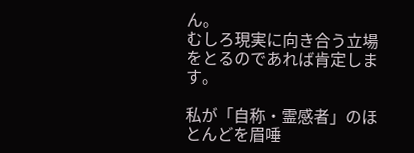ん。
むしろ現実に向き合う立場をとるのであれば肯定します。

私が「自称・霊感者」のほとんどを眉唾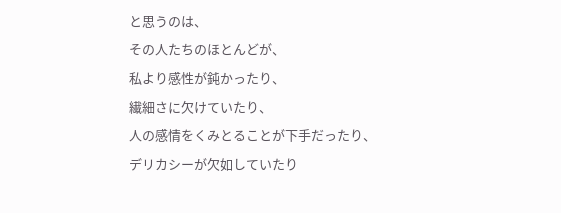と思うのは、
その人たちのほとんどが、
私より感性が鈍かったり、
繊細さに欠けていたり、
人の感情をくみとることが下手だったり、
デリカシーが欠如していたり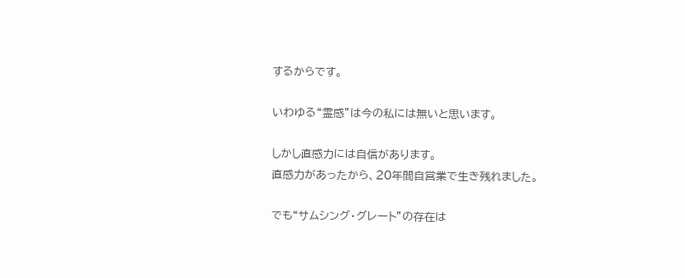するからです。

いわゆる“霊感”は今の私には無いと思います。

しかし直感力には自信があります。
直感力があったから、20年間自営業で生き残れました。

でも“サムシング・グレート”の存在は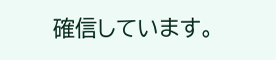確信しています。